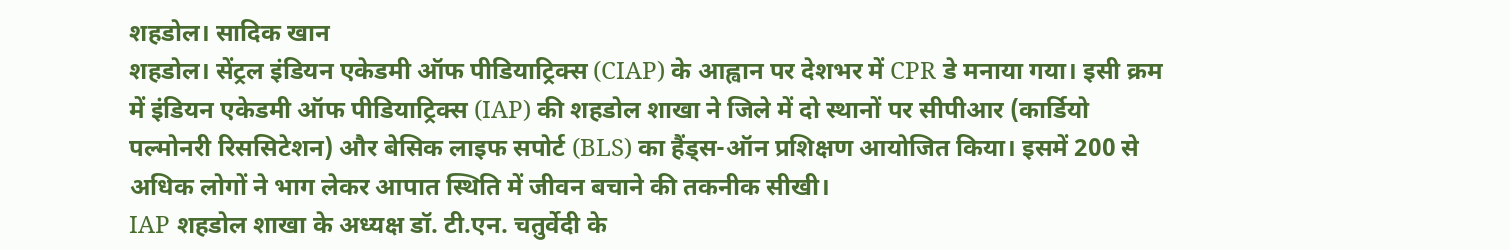शहडोल। सादिक खान
शहडोल। सेंट्रल इंडियन एकेडमी ऑफ पीडियाट्रिक्स (CIAP) के आह्वान पर देशभर में CPR डे मनाया गया। इसी क्रम में इंडियन एकेडमी ऑफ पीडियाट्रिक्स (IAP) की शहडोल शाखा ने जिले में दो स्थानों पर सीपीआर (कार्डियो पल्मोनरी रिससिटेशन) और बेसिक लाइफ सपोर्ट (BLS) का हैंड्स-ऑन प्रशिक्षण आयोजित किया। इसमें 200 से अधिक लोगों ने भाग लेकर आपात स्थिति में जीवन बचाने की तकनीक सीखी।
IAP शहडोल शाखा के अध्यक्ष डॉ. टी.एन. चतुर्वेदी के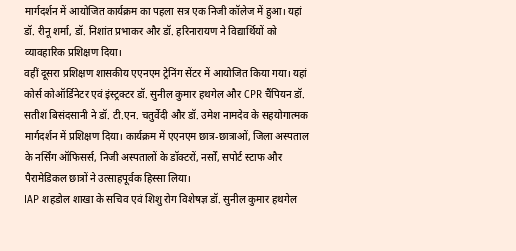मार्गदर्शन में आयोजित कार्यक्रम का पहला सत्र एक निजी कॉलेज में हुआ। यहां डॉ. रीनू शर्मा, डॉ. निशांत प्रभाकर और डॉ. हरिनारायण ने विद्यार्थियों को व्यावहारिक प्रशिक्षण दिया।
वहीं दूसरा प्रशिक्षण शासकीय एएनएम ट्रेनिंग सेंटर में आयोजित किया गया। यहां कोर्स कोऑर्डिनेटर एवं इंस्ट्रक्टर डॉ. सुनील कुमार हथगेल और CPR चैंपियन डॉ. सतीश बिसंदसानी ने डॉ. टी.एन. चतुर्वेदी और डॉ. उमेश नामदेव के सहयोगात्मक मार्गदर्शन में प्रशिक्षण दिया। कार्यक्रम में एएनएम छात्र-छात्राओं, जिला अस्पताल के नर्सिंग ऑफिसर्स, निजी अस्पतालों के डॉक्टरों, नर्सों, सपोर्ट स्टाफ और पैरामेडिकल छात्रों ने उत्साहपूर्वक हिस्सा लिया।
IAP शहडोल शाखा के सचिव एवं शिशु रोग विशेषज्ञ डॉ. सुनील कुमार हथगेल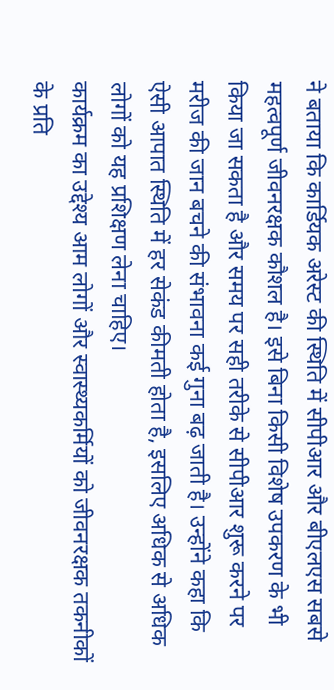ने बताया कि कार्डियक अरेस्ट की स्थिति में सीपीआर और बीएलएस सबसे महत्वपूर्ण जीवनरक्षक कौशल है। इसे बिना किसी विशेष उपकरण के भी किया जा सकता है और समय पर सही तरीके से सीपीआर शुरू करने पर मरीज की जान बचने की संभावना कई गुना बढ़ जाती है। उन्होंने कहा कि ऐसी आपात स्थिति में हर सेकंड कीमती होता है, इसलिए अधिक से अधिक लोगों को यह प्रशिक्षण लेना चाहिए।
कार्यक्रम का उद्देश्य आम लोगों और स्वास्थ्यकर्मियों को जीवनरक्षक तकनीकों के प्रति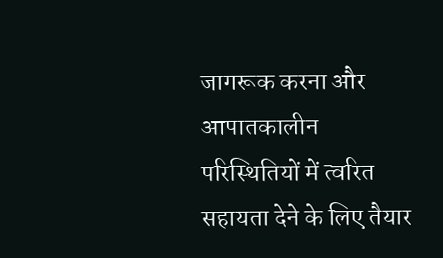जागरूक करना और आपातकालीन परिस्थितियों में त्वरित सहायता देने के लिए तैयार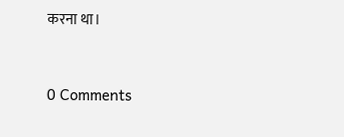करना था।


0 Comments